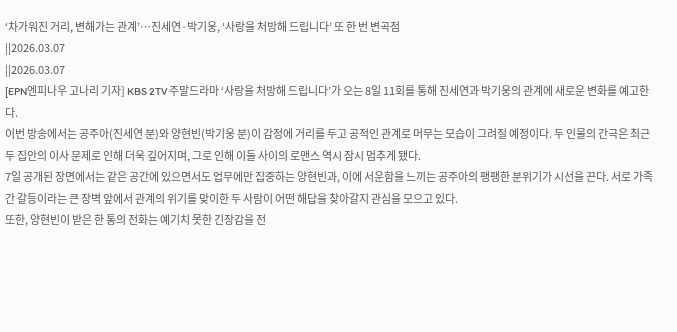‘차가워진 거리, 변해가는 관계’…진세연·박기웅, ‘사랑을 처방해 드립니다’ 또 한 번 변곡점
||2026.03.07
||2026.03.07
[EPN엔피나우 고나리 기자] KBS 2TV 주말드라마 ‘사랑을 처방해 드립니다’가 오는 8일 11회를 통해 진세연과 박기웅의 관계에 새로운 변화를 예고한다.
이번 방송에서는 공주아(진세연 분)와 양현빈(박기웅 분)이 감정에 거리를 두고 공적인 관계로 머무는 모습이 그려질 예정이다. 두 인물의 간극은 최근 두 집안의 이사 문제로 인해 더욱 깊어지며, 그로 인해 이들 사이의 로맨스 역시 잠시 멈추게 됐다.
7일 공개된 장면에서는 같은 공간에 있으면서도 업무에만 집중하는 양현빈과, 이에 서운함을 느끼는 공주아의 팽팽한 분위기가 시선을 끈다. 서로 가족 간 갈등이라는 큰 장벽 앞에서 관계의 위기를 맞이한 두 사람이 어떤 해답을 찾아갈지 관심을 모으고 있다.
또한, 양현빈이 받은 한 통의 전화는 예기치 못한 긴장감을 전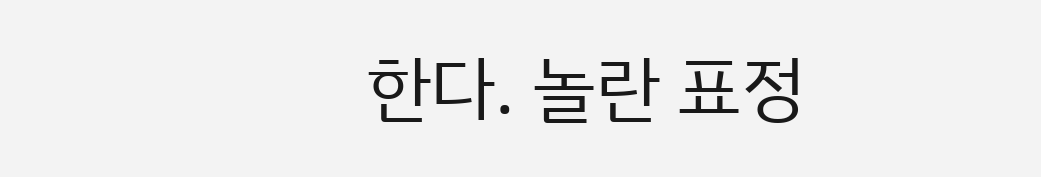한다. 놀란 표정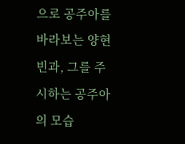으로 공주아를 바라보는 양현빈과, 그를 주시하는 공주아의 모습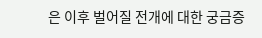은 이후 벌어질 전개에 대한 궁금증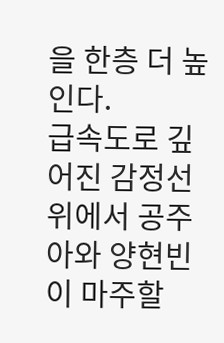을 한층 더 높인다.
급속도로 깊어진 감정선 위에서 공주아와 양현빈이 마주할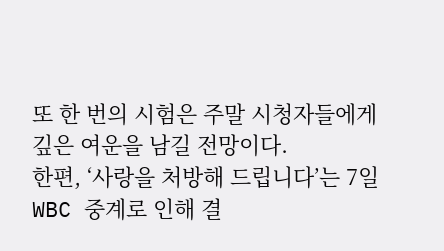또 한 번의 시험은 주말 시청자들에게 깊은 여운을 남길 전망이다.
한편, ‘사랑을 처방해 드립니다’는 7일 WBC 중계로 인해 결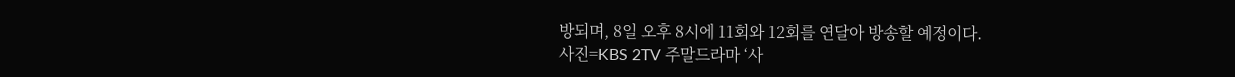방되며, 8일 오후 8시에 11회와 12회를 연달아 방송할 예정이다.
사진=KBS 2TV 주말드라마 ‘사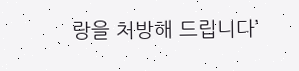랑을 처방해 드립니다’